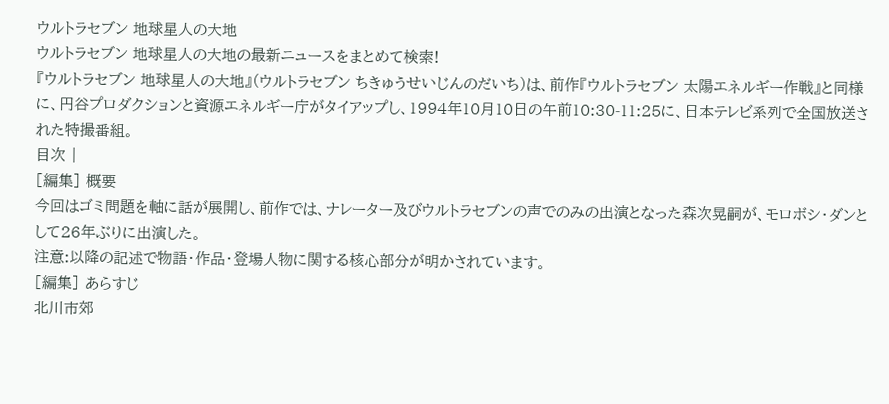ウルトラセブン 地球星人の大地
ウルトラセブン 地球星人の大地の最新ニュースをまとめて検索!
『ウルトラセブン 地球星人の大地』(ウルトラセブン ちきゅうせいじんのだいち)は、前作『ウルトラセブン 太陽エネルギー作戦』と同様に、円谷プロダクションと資源エネルギー庁がタイアップし、1994年10月10日の午前10:30-11:25に、日本テレビ系列で全国放送された特撮番組。
目次 |
[編集] 概要
今回はゴミ問題を軸に話が展開し、前作では、ナレーター及びウルトラセブンの声でのみの出演となった森次晃嗣が、モロボシ・ダンとして26年ぶりに出演した。
注意:以降の記述で物語・作品・登場人物に関する核心部分が明かされています。
[編集] あらすじ
北川市郊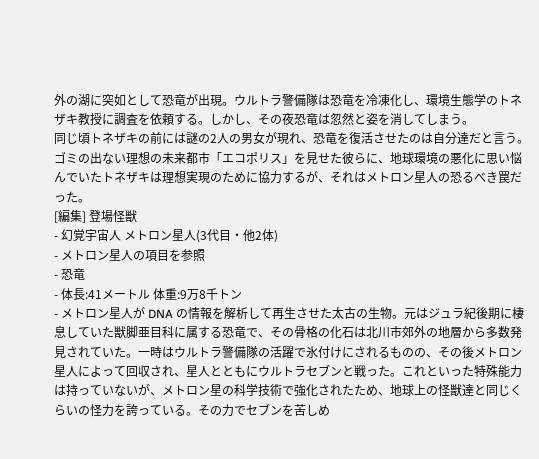外の湖に突如として恐竜が出現。ウルトラ警備隊は恐竜を冷凍化し、環境生態学のトネザキ教授に調査を依頼する。しかし、その夜恐竜は忽然と姿を消してしまう。
同じ頃トネザキの前には謎の2人の男女が現れ、恐竜を復活させたのは自分達だと言う。ゴミの出ない理想の未来都市「エコポリス」を見せた彼らに、地球環境の悪化に思い悩んでいたトネザキは理想実現のために協力するが、それはメトロン星人の恐るべき罠だった。
[編集] 登場怪獣
- 幻覚宇宙人 メトロン星人(3代目・他2体)
- メトロン星人の項目を参照
- 恐竜
- 体長:41メートル 体重:9万8千トン
- メトロン星人が DNA の情報を解析して再生させた太古の生物。元はジュラ紀後期に棲息していた獣脚亜目科に属する恐竜で、その骨格の化石は北川市郊外の地層から多数発見されていた。一時はウルトラ警備隊の活躍で氷付けにされるものの、その後メトロン星人によって回収され、星人とともにウルトラセブンと戦った。これといった特殊能力は持っていないが、メトロン星の科学技術で強化されたため、地球上の怪獣達と同じくらいの怪力を誇っている。その力でセブンを苦しめ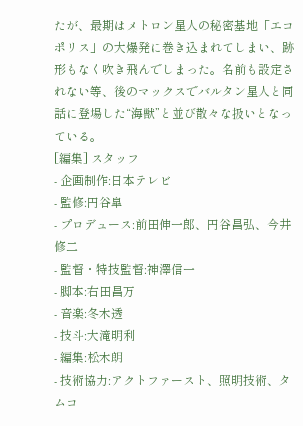たが、最期はメトロン星人の秘密基地「エコポリス」の大爆発に巻き込まれてしまい、跡形もなく吹き飛んでしまった。名前も設定されない等、後のマックスでバルタン星人と同話に登場した“海獣”と並び散々な扱いとなっている。
[編集] スタッフ
- 企画制作:日本テレビ
- 監修:円谷皐
- プロデュース:前田伸一郎、円谷昌弘、今井修二
- 監督・特技監督:神澤信一
- 脚本:右田昌万
- 音楽:冬木透
- 技斗:大滝明利
- 編集:松木朗
- 技術協力:アクトファースト、照明技術、タムコ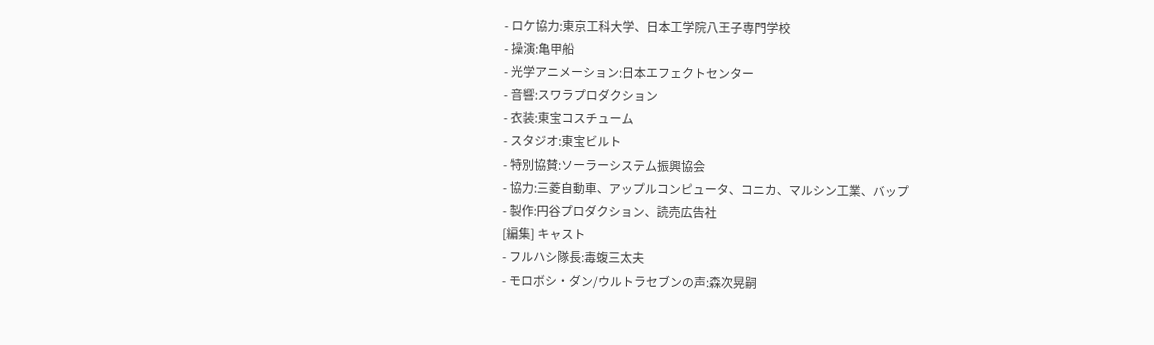- ロケ協力:東京工科大学、日本工学院八王子専門学校
- 操演:亀甲船
- 光学アニメーション:日本エフェクトセンター
- 音響:スワラプロダクション
- 衣装:東宝コスチューム
- スタジオ:東宝ビルト
- 特別協賛:ソーラーシステム振興協会
- 協力:三菱自動車、アップルコンピュータ、コニカ、マルシン工業、バップ
- 製作:円谷プロダクション、読売広告社
[編集] キャスト
- フルハシ隊長:毒蝮三太夫
- モロボシ・ダン/ウルトラセブンの声:森次晃嗣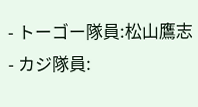- トーゴー隊員:松山鷹志
- カジ隊員: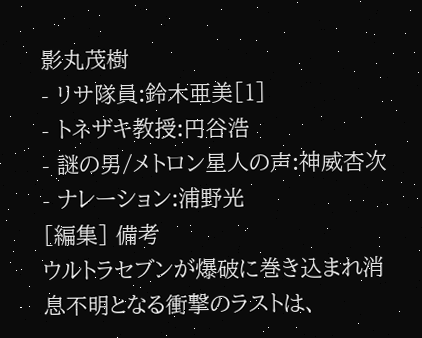影丸茂樹
- リサ隊員:鈴木亜美[1]
- トネザキ教授:円谷浩
- 謎の男/メトロン星人の声:神威杏次
- ナレーション:浦野光
[編集] 備考
ウルトラセブンが爆破に巻き込まれ消息不明となる衝撃のラストは、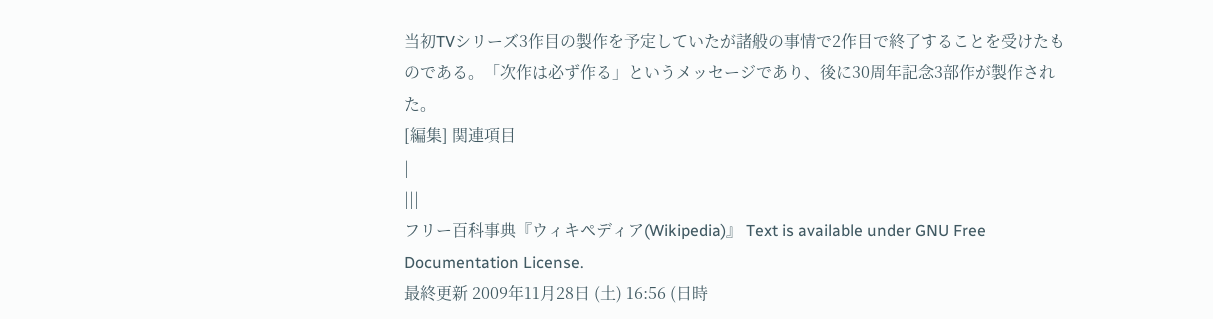当初TVシリーズ3作目の製作を予定していたが諸般の事情で2作目で終了することを受けたものである。「次作は必ず作る」というメッセージであり、後に30周年記念3部作が製作された。
[編集] 関連項目
|
|||
フリー百科事典『ウィキペディア(Wikipedia)』 Text is available under GNU Free Documentation License.
最終更新 2009年11月28日 (土) 16:56 (日時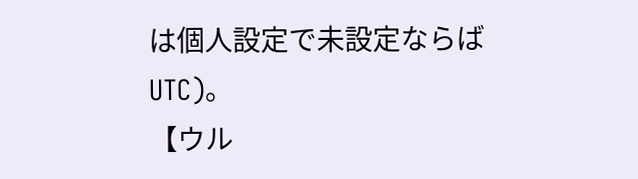は個人設定で未設定ならばUTC)。
【ウル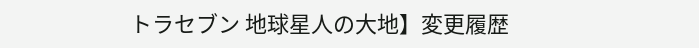トラセブン 地球星人の大地】変更履歴